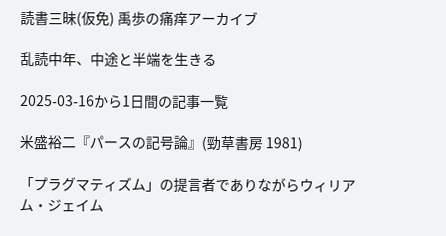読書三昧(仮免) 禹歩の痛痒アーカイブ

乱読中年、中途と半端を生きる

2025-03-16から1日間の記事一覧

米盛裕二『パースの記号論』(勁草書房 1981)

「プラグマティズム」の提言者でありながらウィリアム・ジェイム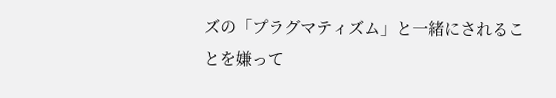ズの「プラグマティズム」と一緒にされることを嫌って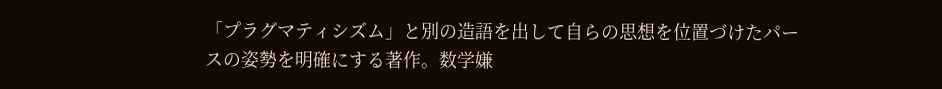「プラグマティシズム」と別の造語を出して自らの思想を位置づけたパースの姿勢を明確にする著作。数学嫌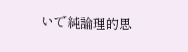いで純論理的思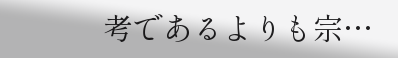考であるよりも宗…